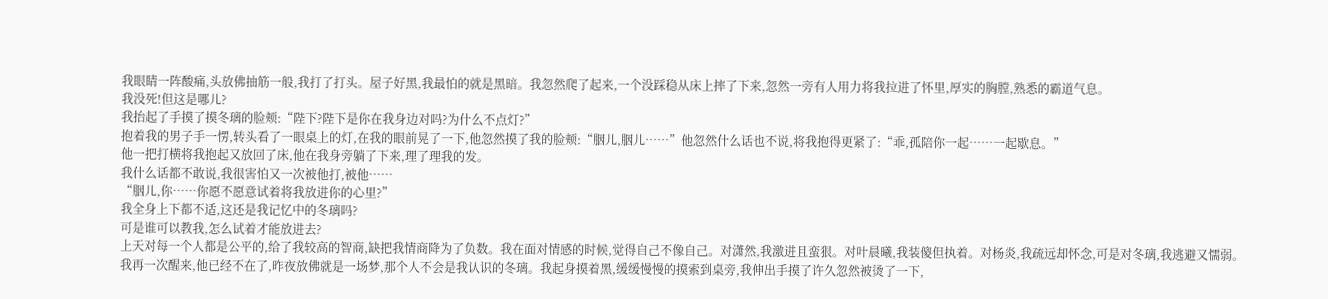我眼睛一阵酸痛,头放佛抽筋一般,我打了打头。屋子好黑,我最怕的就是黑暗。我忽然爬了起来,一个没踩稳从床上摔了下来,忽然一旁有人用力将我拉进了怀里,厚实的胸膛,熟悉的霸道气息。
我没死!但这是哪儿?
我抬起了手摸了摸冬璃的脸颊:“陛下?陛下是你在我身边对吗?为什么不点灯?”
抱着我的男子手一愣,转头看了一眼桌上的灯,在我的眼前晃了一下,他忽然摸了我的脸颊:“胭儿,胭儿……”他忽然什么话也不说,将我抱得更紧了:“乖,孤陪你一起……一起歇息。”
他一把打横将我抱起又放回了床,他在我身旁躺了下来,理了理我的发。
我什么话都不敢说,我很害怕又一次被他打,被他……
“胭儿,你……你愿不愿意试着将我放进你的心里?”
我全身上下都不适,这还是我记忆中的冬璃吗?
可是谁可以教我,怎么试着才能放进去?
上天对每一个人都是公平的,给了我较高的智商,缺把我情商降为了负数。我在面对情感的时候,觉得自己不像自己。对潇然,我激进且蛮狠。对叶晨曦,我装傻但执着。对杨炎,我疏远却怀念,可是对冬璃,我逃避又懦弱。
我再一次醒来,他已经不在了,昨夜放佛就是一场梦,那个人不会是我认识的冬璃。我起身摸着黑,缓缓慢慢的摸索到桌旁,我伸出手摸了许久忽然被烫了一下,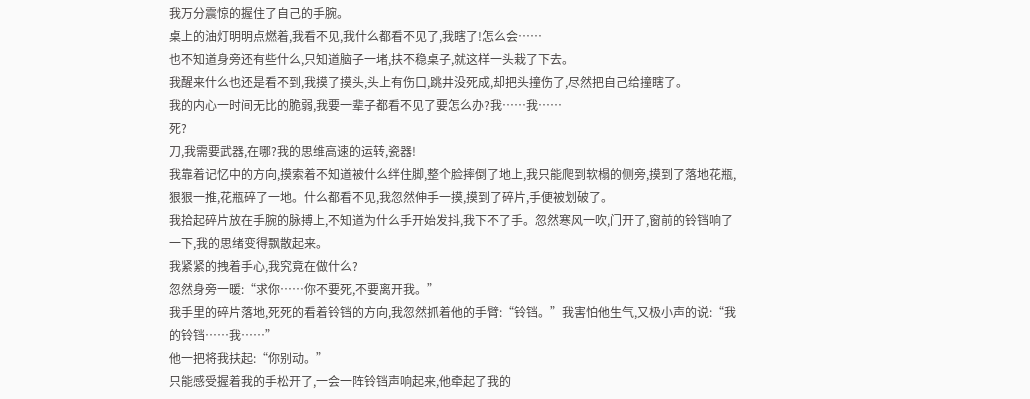我万分震惊的握住了自己的手腕。
桌上的油灯明明点燃着,我看不见,我什么都看不见了,我瞎了!怎么会……
也不知道身旁还有些什么,只知道脑子一堵,扶不稳桌子,就这样一头栽了下去。
我醒来什么也还是看不到,我摸了摸头,头上有伤口,跳井没死成,却把头撞伤了,尽然把自己给撞瞎了。
我的内心一时间无比的脆弱,我要一辈子都看不见了要怎么办?我……我……
死?
刀,我需要武器,在哪?我的思维高速的运转,瓷器!
我靠着记忆中的方向,摸索着不知道被什么绊住脚,整个脸摔倒了地上,我只能爬到软榻的侧旁,摸到了落地花瓶,狠狠一推,花瓶碎了一地。什么都看不见,我忽然伸手一摸,摸到了碎片,手便被划破了。
我拾起碎片放在手腕的脉搏上,不知道为什么手开始发抖,我下不了手。忽然寒风一吹,门开了,窗前的铃铛响了一下,我的思绪变得飘散起来。
我紧紧的拽着手心,我究竟在做什么?
忽然身旁一暖:“求你……你不要死,不要离开我。”
我手里的碎片落地,死死的看着铃铛的方向,我忽然抓着他的手臂:“铃铛。”我害怕他生气,又极小声的说:“我的铃铛……我……”
他一把将我扶起:“你别动。”
只能感受握着我的手松开了,一会一阵铃铛声响起来,他牵起了我的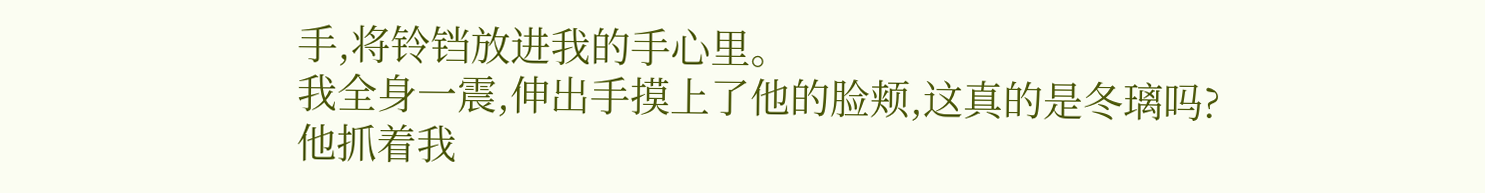手,将铃铛放进我的手心里。
我全身一震,伸出手摸上了他的脸颊,这真的是冬璃吗?
他抓着我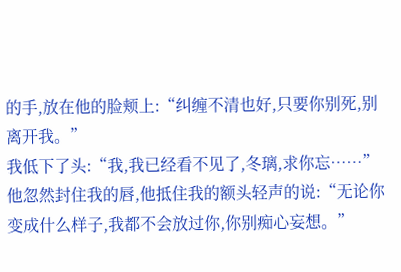的手,放在他的脸颊上:“纠缠不清也好,只要你别死,别离开我。”
我低下了头:“我,我已经看不见了,冬璃,求你忘……”
他忽然封住我的唇,他抵住我的额头轻声的说:“无论你变成什么样子,我都不会放过你,你别痴心妄想。”